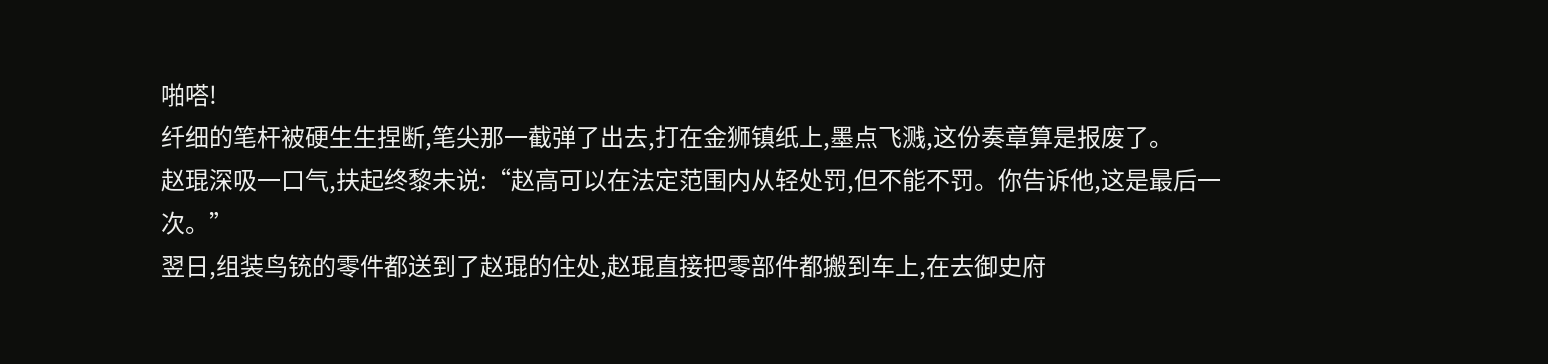啪嗒!
纤细的笔杆被硬生生捏断,笔尖那一截弹了出去,打在金狮镇纸上,墨点飞溅,这份奏章算是报废了。
赵琨深吸一口气,扶起终黎未说:“赵高可以在法定范围内从轻处罚,但不能不罚。你告诉他,这是最后一次。”
翌日,组装鸟铳的零件都送到了赵琨的住处,赵琨直接把零部件都搬到车上,在去御史府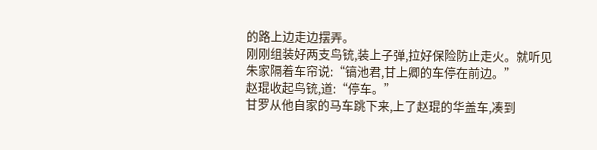的路上边走边摆弄。
刚刚组装好两支鸟铳,装上子弹,拉好保险防止走火。就听见朱家隔着车帘说:“镐池君,甘上卿的车停在前边。”
赵琨收起鸟铳,道:“停车。”
甘罗从他自家的马车跳下来,上了赵琨的华盖车,凑到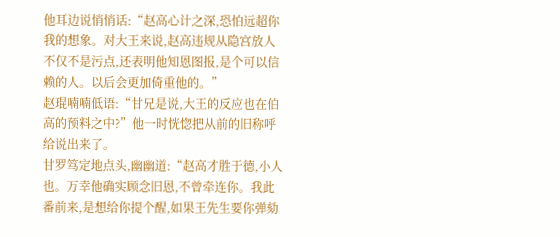他耳边说悄悄话:“赵高心计之深,恐怕远超你我的想象。对大王来说,赵高违规从隐宫放人不仅不是污点,还表明他知恩图报,是个可以信赖的人。以后会更加倚重他的。”
赵琨喃喃低语:“甘兄是说,大王的反应也在伯高的预料之中?”他一时恍惚把从前的旧称呼给说出来了。
甘罗笃定地点头,幽幽道:“赵高才胜于德,小人也。万幸他确实顾念旧恩,不曾牵连你。我此番前来,是想给你提个醒,如果王先生要你弹劾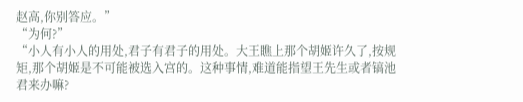赵高,你别答应。”
“为何?”
“小人有小人的用处,君子有君子的用处。大王瞧上那个胡姬许久了,按规矩,那个胡姬是不可能被选入宫的。这种事情,难道能指望王先生或者镐池君来办嘛?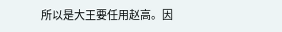所以是大王要任用赵高。因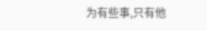为有些事,只有他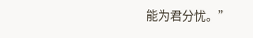能为君分忧。”